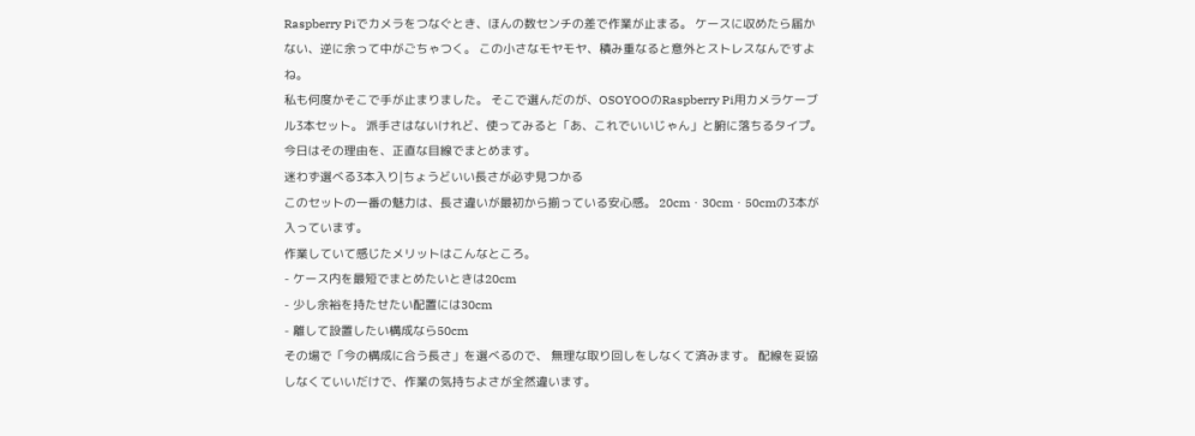Raspberry Piでカメラをつなぐとき、ほんの数センチの差で作業が止まる。 ケースに収めたら届かない、逆に余って中がごちゃつく。 この小さなモヤモヤ、積み重なると意外とストレスなんですよね。
私も何度かそこで手が止まりました。 そこで選んだのが、OSOYOOのRaspberry Pi用カメラケーブル3本セット。 派手さはないけれど、使ってみると「あ、これでいいじゃん」と腑に落ちるタイプ。 今日はその理由を、正直な目線でまとめます。
迷わず選べる3本入り|ちょうどいい長さが必ず見つかる
このセットの一番の魅力は、長さ違いが最初から揃っている安心感。 20cm・30cm・50cmの3本が入っています。
作業していて感じたメリットはこんなところ。
- ケース内を最短でまとめたいときは20cm
- 少し余裕を持たせたい配置には30cm
- 離して設置したい構成なら50cm
その場で「今の構成に合う長さ」を選べるので、 無理な取り回しをしなくて済みます。 配線を妥協しなくていいだけで、作業の気持ちよさが全然違います。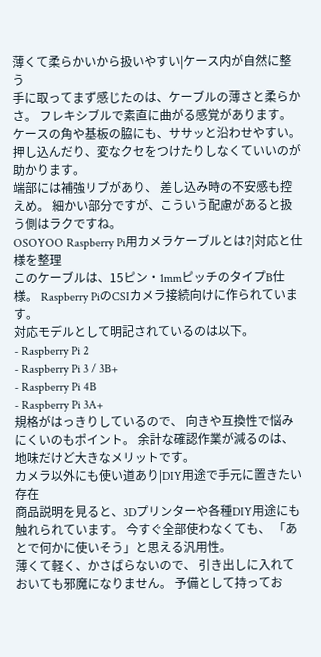薄くて柔らかいから扱いやすい|ケース内が自然に整う
手に取ってまず感じたのは、ケーブルの薄さと柔らかさ。 フレキシブルで素直に曲がる感覚があります。
ケースの角や基板の脇にも、ササッと沿わせやすい。 押し込んだり、変なクセをつけたりしなくていいのが助かります。
端部には補強リブがあり、 差し込み時の不安感も控えめ。 細かい部分ですが、こういう配慮があると扱う側はラクですね。
OSOYOO Raspberry Pi用カメラケーブルとは?|対応と仕様を整理
このケーブルは、15ピン・1mmピッチのタイプB仕様。 Raspberry PiのCSIカメラ接続向けに作られています。
対応モデルとして明記されているのは以下。
- Raspberry Pi 2
- Raspberry Pi 3 / 3B+
- Raspberry Pi 4B
- Raspberry Pi 3A+
規格がはっきりしているので、 向きや互換性で悩みにくいのもポイント。 余計な確認作業が減るのは、地味だけど大きなメリットです。
カメラ以外にも使い道あり|DIY用途で手元に置きたい存在
商品説明を見ると、3Dプリンターや各種DIY用途にも触れられています。 今すぐ全部使わなくても、 「あとで何かに使いそう」と思える汎用性。
薄くて軽く、かさばらないので、 引き出しに入れておいても邪魔になりません。 予備として持ってお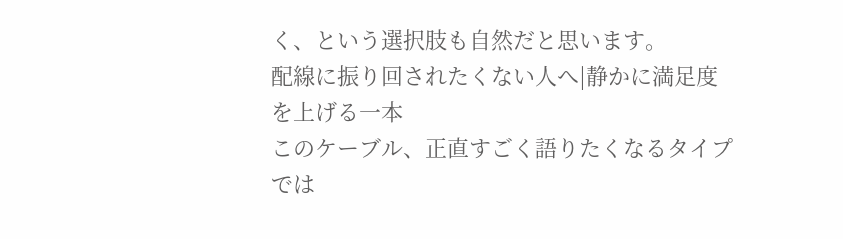く、という選択肢も自然だと思います。
配線に振り回されたくない人へ|静かに満足度を上げる一本
このケーブル、正直すごく語りたくなるタイプでは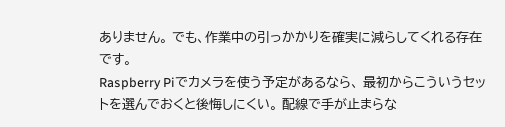ありません。 でも、作業中の引っかかりを確実に減らしてくれる存在です。
Raspberry Piでカメラを使う予定があるなら、 最初からこういうセットを選んでおくと後悔しにくい。 配線で手が止まらな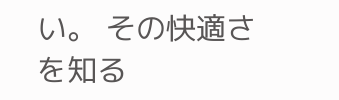い。 その快適さを知る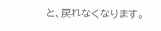と、戻れなくなります。